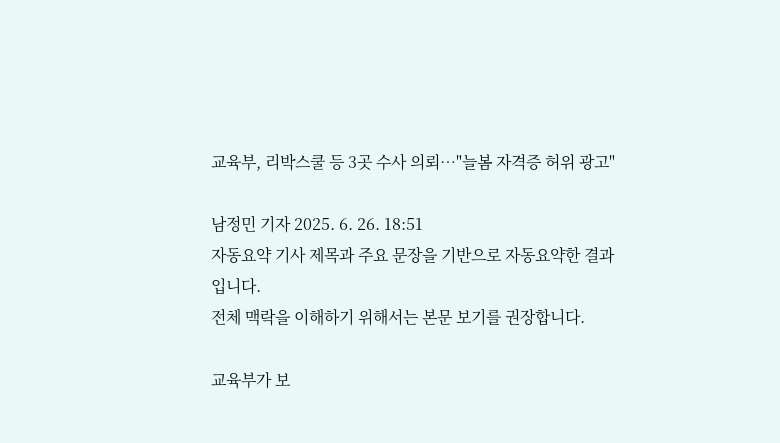교육부, 리박스쿨 등 3곳 수사 의뢰…"늘봄 자격증 허위 광고"

남정민 기자 2025. 6. 26. 18:51
자동요약 기사 제목과 주요 문장을 기반으로 자동요약한 결과입니다.
전체 맥락을 이해하기 위해서는 본문 보기를 권장합니다.

교육부가 보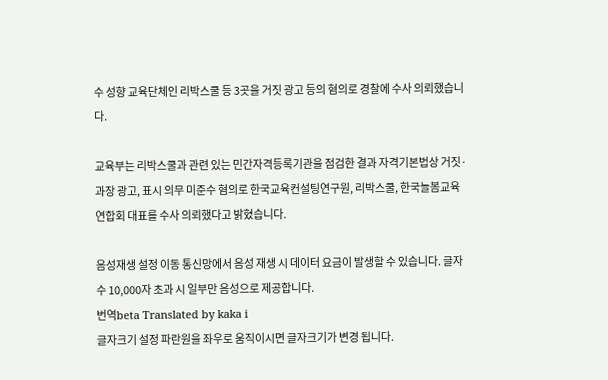수 성향 교육단체인 리박스쿨 등 3곳을 거짓 광고 등의 혐의로 경찰에 수사 의뢰했습니다.

교육부는 리박스쿨과 관련 있는 민간자격등록기관을 점검한 결과 자격기본법상 거짓·과장 광고, 표시 의무 미준수 혐의로 한국교육컨설팅연구원, 리박스쿨, 한국늘봄교육연합회 대표를 수사 의뢰했다고 밝혔습니다.

음성재생 설정 이동 통신망에서 음성 재생 시 데이터 요금이 발생할 수 있습니다. 글자 수 10,000자 초과 시 일부만 음성으로 제공합니다.
번역beta Translated by kaka i
글자크기 설정 파란원을 좌우로 움직이시면 글자크기가 변경 됩니다.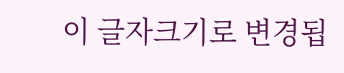이 글자크기로 변경됩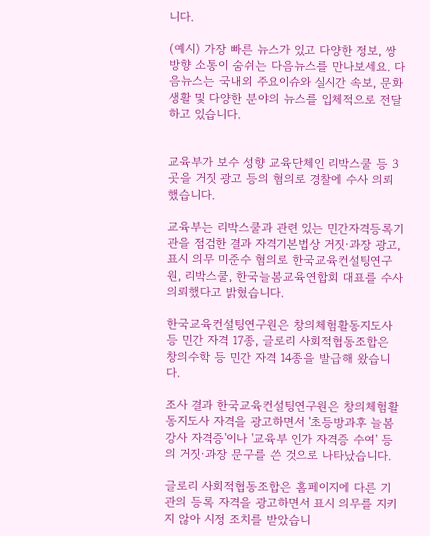니다.

(예시) 가장 빠른 뉴스가 있고 다양한 정보, 쌍방향 소통이 숨쉬는 다음뉴스를 만나보세요. 다음뉴스는 국내외 주요이슈와 실시간 속보, 문화생활 및 다양한 분야의 뉴스를 입체적으로 전달하고 있습니다.


교육부가 보수 성향 교육단체인 리박스쿨 등 3곳을 거짓 광고 등의 혐의로 경찰에 수사 의뢰했습니다.

교육부는 리박스쿨과 관련 있는 민간자격등록기관을 점검한 결과 자격기본법상 거짓·과장 광고, 표시 의무 미준수 혐의로 한국교육컨설팅연구원, 리박스쿨, 한국늘봄교육연합회 대표를 수사 의뢰했다고 밝혔습니다.

한국교육컨설팅연구원은 창의체험활동지도사 등 민간 자격 17종, 글로리 사회적협동조합은 창의수학 등 민간 자격 14종을 발급해 왔습니다.

조사 결과 한국교육컨설팅연구원은 창의체험활동지도사 자격을 광고하면서 '초등방과후 늘봄강사 자격증'이나 '교육부 인가 자격증 수여' 등의 거짓·과장 문구를 쓴 것으로 나타났습니다.

글로리 사회적협동조합은 홈페이지에 다른 기관의 등록 자격을 광고하면서 표시 의무를 지키지 않아 시정 조치를 받았습니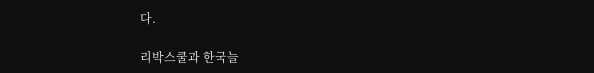다.

리박스쿨과 한국늘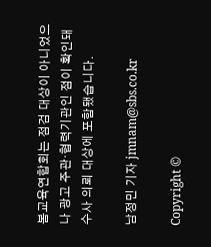봄교육연합회는 점검 대상이 아니었으나 광고 주관·협력기관인 점이 확인돼 수사 의뢰 대상에 포함됐습니다.

남정민 기자 jmnam@sbs.co.kr

Copyright ©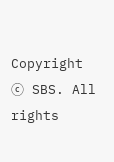Copyright ⓒ SBS. All rights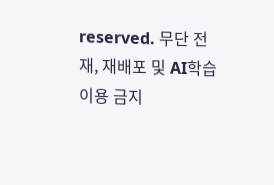reserved. 무단 전재, 재배포 및 AI학습 이용 금지